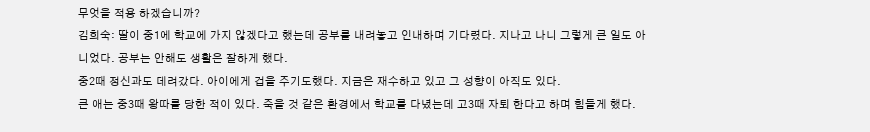무엇을 적용 하겠습니까?
김희숙: 딸이 중1에 학교에 가지 않겠다고 했는데 공부를 내려놓고 인내하며 기다렸다. 지나고 나니 그렇게 큰 일도 아니었다. 공부는 안해도 생활은 잘하게 했다.
중2때 정신과도 데려갔다. 아이에게 겁을 주기도했다. 지금은 재수하고 있고 그 성향이 아직도 있다.
큰 애는 중3때 왕따를 당한 적이 있다. 죽을 것 같은 환경에서 학교를 다녔는데 고3때 자퇴 한다고 하며 힘들게 했다.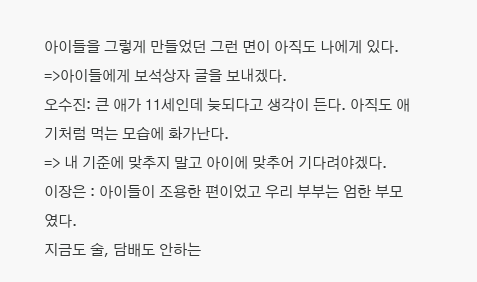아이들을 그렇게 만들었던 그런 면이 아직도 나에게 있다.
=>아이들에게 보석상자 글을 보내겠다.
오수진: 큰 애가 11세인데 늦되다고 생각이 든다. 아직도 애기처럼 먹는 모습에 화가난다.
=> 내 기준에 맞추지 말고 아이에 맞추어 기다려야겠다.
이장은 : 아이들이 조용한 편이었고 우리 부부는 엄한 부모였다.
지금도 술, 담배도 안하는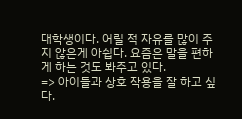대학생이다. 어릴 적 자유를 많이 주지 않은게 아쉽다. 요즘은 말을 편하게 하는 것도 봐주고 있다.
=> 아이들과 상호 작용을 잘 하고 싶다.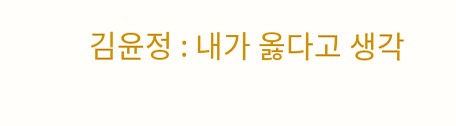김윤정 : 내가 옳다고 생각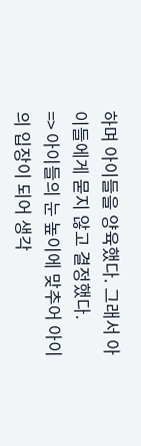하며 아이들을 양육했다. 그래서 아이들에게 묻지 않고 결정했다.
=> 아이들의 눈 높이에 맞추어 아이의 입장이 되어 생각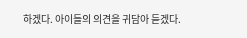하겠다. 아이들의 의견을 귀담아 듣겠다.